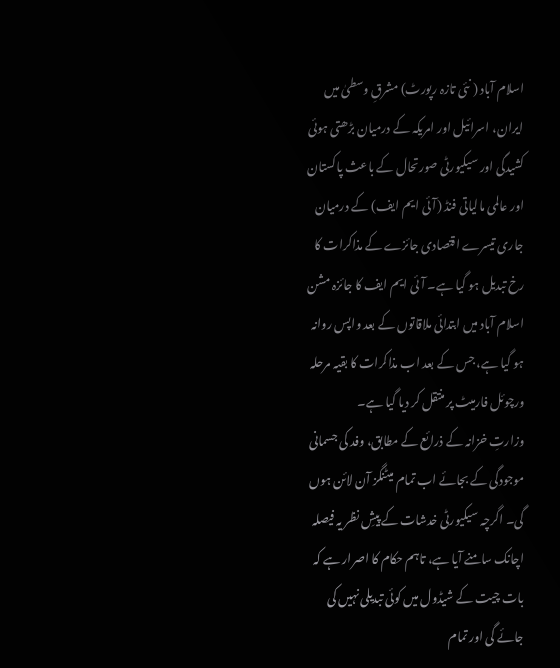اسلام آباد ( نئی تازہ رپورٹ) مشرقِ وسطیٰ میں ایران، اسرائیل اور امریکہ کے درمیان بڑھتی ہوئی کشیدگی اور سیکیورٹی صورتحال کے باعث پاکستان اور عالمی مالیاتی فنڈ (آئی ایم ایف) کے درمیان جاری تیسرے اقتصادی جائزے کے مذاکرات کا رخ تبدیل ہو گیا ہے۔ آئی ایم ایف کا جائزہ مشن اسلام آباد میں ابتدائی ملاقاتوں کے بعد واپس روانہ ہو گیا ہے، جس کے بعد اب مذاکرات کا بقیہ مرحلہ ورچوئل فارمیٹ پر منتقل کر دیا گیا ہے۔
وزارتِ خزانہ کے ذرائع کے مطابق، وفد کی جسمانی موجودگی کے بجائے اب تمام میٹنگز آن لائن ہوں گی۔ اگرچہ سیکیورٹی خدشات کے پیشِ نظر یہ فیصلہ اچانک سامنے آیا ہے، تاہم حکام کا اصرار ہے کہ بات چیت کے شیڈول میں کوئی تبدیلی نہیں کی جائے گی اور تمام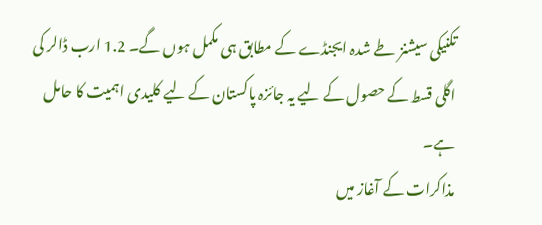تکنیکی سیشنز طے شدہ ایجنڈے کے مطابق ہی مکمل ہوں گے۔ 1.2 ارب ڈالر کی اگلی قسط کے حصول کے لیے یہ جائزہ پاکستان کے لیے کلیدی اہمیت کا حامل ہے۔
مذاکرات کے آغاز میں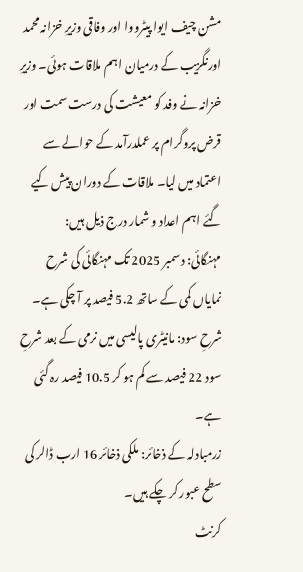مشن چیف ایوا پیٹرووا اور وفاقی وزیرِ خزانہ محمد اورنگزیب کے درمیان اہم ملاقات ہوئی۔ وزیرِ خزانہ نے وفد کو معیشت کی درست سمت اور قرض پروگرام پر عملدرآمد کے حوالے سے اعتماد میں لیا۔ ملاقات کے دوران پیش کیے گئے اہم اعداد و شمار درج ذیل ہیں:
مہنگائی: دسمبر 2025 تک مہنگائی کی شرح نمایاں کمی کے ساتھ 5.2 فیصد پر آ چکی ہے۔
شرحِ سود: مانیٹری پالیسی میں نرمی کے بعد شرحِ سود 22 فیصد سے کم ہو کر 10.5 فیصد رہ گئی ہے۔
زرمبادلہ کے ذخائر: ملکی ذخائر 16 ارب ڈالر کی سطح عبور کر چکے ہیں۔
کرنٹ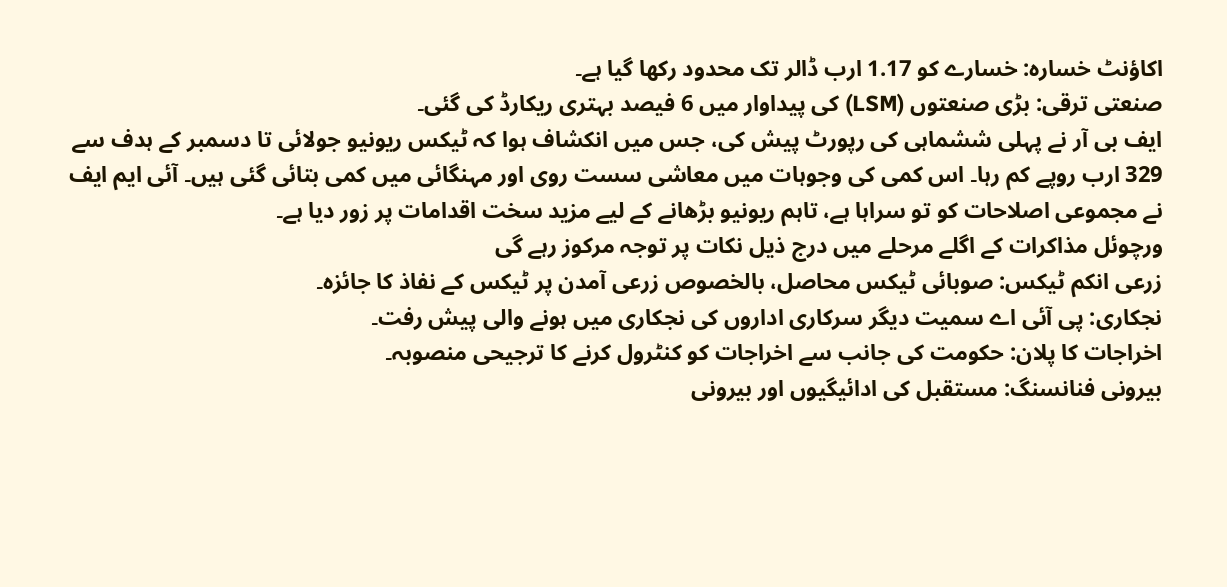اکاؤنٹ خسارہ: خسارے کو 1.17 ارب ڈالر تک محدود رکھا گیا ہے۔
صنعتی ترقی: بڑی صنعتوں (LSM) کی پیداوار میں 6 فیصد بہتری ریکارڈ کی گئی۔
ایف بی آر نے پہلی ششماہی کی رپورٹ پیش کی، جس میں انکشاف ہوا کہ ٹیکس ریونیو جولائی تا دسمبر کے ہدف سے 329 ارب روپے کم رہا۔ اس کمی کی وجوہات میں معاشی سست روی اور مہنگائی میں کمی بتائی گئی ہیں۔ آئی ایم ایف نے مجموعی اصلاحات کو تو سراہا ہے، تاہم ریونیو بڑھانے کے لیے مزید سخت اقدامات پر زور دیا ہے۔
ورچوئل مذاکرات کے اگلے مرحلے میں درج ذیل نکات پر توجہ مرکوز رہے گی
زرعی انکم ٹیکس: صوبائی ٹیکس محاصل، بالخصوص زرعی آمدن پر ٹیکس کے نفاذ کا جائزہ۔
نجکاری: پی آئی اے سمیت دیگر سرکاری اداروں کی نجکاری میں ہونے والی پیش رفت۔
اخراجات کا پلان: حکومت کی جانب سے اخراجات کو کنٹرول کرنے کا ترجیحی منصوبہ۔
بیرونی فنانسنگ: مستقبل کی ادائیگیوں اور بیرونی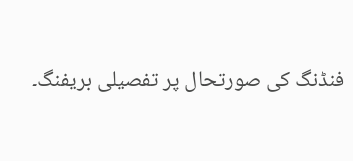فنڈنگ کی صورتحال پر تفصیلی بریفنگ۔